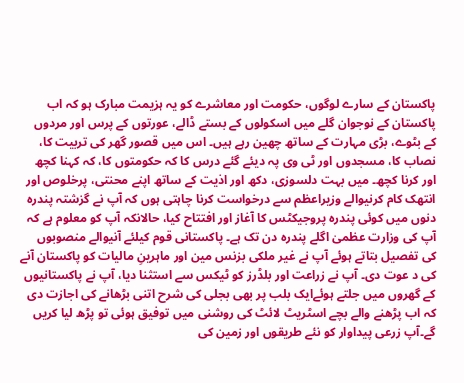پاکستان کے سارے لوگوں، حکومت اور معاشرے کو یہ ہزیمت مبارک ہو کہ اب پاکستان کے نوجوان گلے میں اسکولوں کے بستے ڈالے، عورتوں کے پرس اور مردوں کے بٹوے، بڑی مہارت کے ساتھ چھین رہے ہیں۔ اس میں قصور گھر کی تربیت کا، نصاب کا، مسجدوں اور ٹی وی پہ دیئے گئے درس کا کہ حکومتوں کا، کہ کہنا کچھ اور کرنا کچھ۔ میں بہت دلسوزی، دکھ اور اذیت کے ساتھ اپنے محنتی، پرخلوص اور انتھک کام کرنیوالے وزیراعظم سے درخواست کرنا چاہتی ہوں کہ آپ نے گزشتہ پندرہ دنوں میں کوئی پندرہ پروجیکٹس کا آغاز اور افتتاح کیا، حالانکہ آپ کو معلوم ہے کہ آپ کی وزارت عظمیٰ اگلے پندرہ دن تک ہے۔ پاکستانی قوم کیلئے آنیوالے منصوبوں کی تفصیل بتاتے ہوئے آپ نے غیر ملکی بزنس مین اور ماہرینِ مالیات کو پاکستان آنے کی د عوت دی۔ آپ نے زراعت اور بلڈرز کو ٹیکس سے استثنا دیا، آپ نے پاکستانیوں کے گھروں میں جلتے ہوئےایک بلب پر بھی بجلی کی شرح اتنی بڑھانے کی اجازت دی کہ اب پڑھنے والے بچے اسٹریٹ لائٹ کی روشنی میں توفیق ہوئی تو پڑھ لیا کریں گے۔آپ زرعی پیداوار کو نئے طریقوں اور زمین کی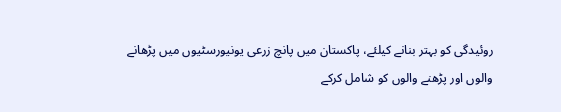روئیدگی کو بہتر بنانے کیلئے، پاکستان میں پانچ زرعی یونیورسٹیوں میں پڑھانے والوں اور پڑھنے والوں کو شامل کرکے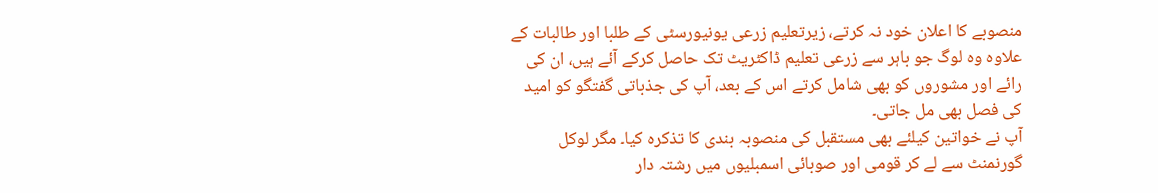منصوبے کا اعلان خود نہ کرتے، زیرتعلیم زرعی یونیورسٹی کے طلبا اور طالبات کے علاوہ وہ لوگ جو باہر سے زرعی تعلیم ڈاکٹریٹ تک حاصل کرکے آئے ہیں، ان کی رائے اور مشوروں کو بھی شامل کرتے اس کے بعد، آپ کی جذباتی گفتگو کو امید کی فصل بھی مل جاتی۔
آپ نے خواتین کیلئے بھی مستقبل کی منصوبہ بندی کا تذکرہ کیا۔ مگر لوکل گورنمنٹ سے لے کر قومی اور صوبائی اسمبلیوں میں رشتہ دار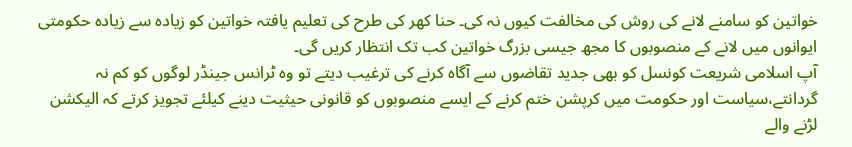خواتین کو سامنے لانے کی روش کی مخالفت کیوں نہ کی۔ حنا کھر کی طرح کی تعلیم یافتہ خواتین کو زیادہ سے زیادہ حکومتی ایوانوں میں لانے کے منصوبوں کا مجھ جیسی بزرگ خواتین کب تک انتظار کریں گی۔
آپ اسلامی شریعت کونسل کو بھی جدید تقاضوں سے آگاہ کرنے کی ترغیب دیتے تو وہ ٹرانس جینڈر لوگوں کو کم نہ گردانتے،سیاست اور حکومت میں کرپشن ختم کرنے کے ایسے منصوبوں کو قانونی حیثیت دینے کیلئے تجویز کرتے کہ الیکشن لڑنے والے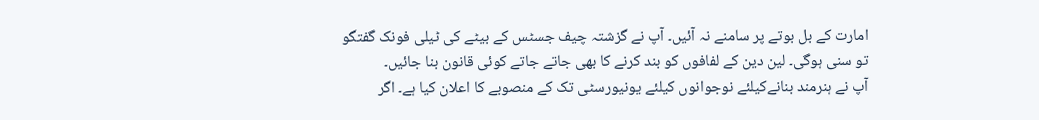امارت کے بل بوتے پر سامنے نہ آئیں۔ آپ نے گزشتہ چیف جسٹس کے بیٹے کی ٹیلی فونک گفتگو تو سنی ہوگی۔ لین دین کے لفافوں کو بند کرنے کا بھی جاتے جاتے کوئی قانون بنا جائیں۔
آپ نے ہنرمند بنانےکیلئے نوجوانوں کیلئے یونیورسٹی تک کے منصوبے کا اعلان کیا ہے۔ اگر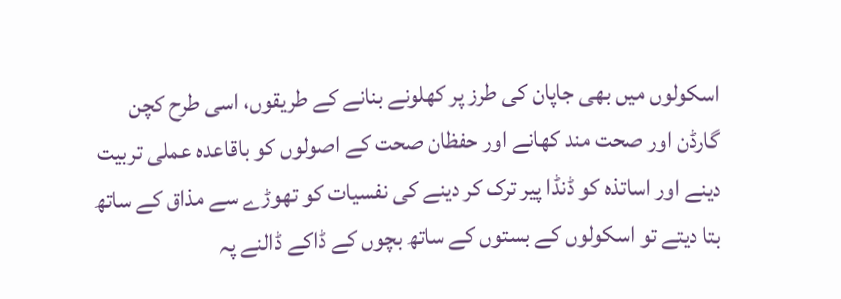اسکولوں میں بھی جاپان کی طرز پر کھلونے بنانے کے طریقوں، اسی طرح کچن گارڈن اور صحت مند کھانے اور حفظان صحت کے اصولوں کو باقاعدہ عملی تربیت دینے اور اساتذہ کو ڈنڈا پیر ترک کر دینے کی نفسیات کو تھوڑے سے مذاق کے ساتھ بتا دیتے تو اسکولوں کے بستوں کے ساتھ بچوں کے ڈاکے ڈالنے پہ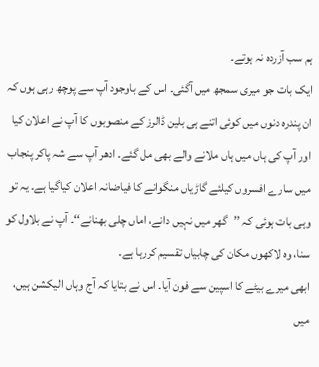ہم سب آزردہ نہ ہوتے۔
ایک بات جو میری سمجھ میں آگئی۔ اس کے باوجود آپ سے پوچھ رہی ہوں کہ ان پندرہ دنوں میں کوئی اتنے ہی بلین ڈالرز کے منصوبوں کا آپ نے اعلان کیا اور آپ کی ہاں میں ہاں ملانے والے بھی مل گئے۔ ادھر آپ سے شہ پاکر پنجاب میں سارے افسروں کیلئے گاڑیاں منگوانے کا فیاضانہ اعلان کیاگیا ہے۔ یہ تو وہی بات ہوئی کہ ’’گھر میں نہیں دانے، اماں چلی بھنانے‘‘۔ آپ نے بلاول کو سنا، وہ لاکھوں مکان کی چابیاں تقسیم کررہا ہے۔
ابھی میرے بیٹے کا اسپین سے فون آیا۔ اس نے بتایا کہ آج وہاں الیکشن ہیں، میں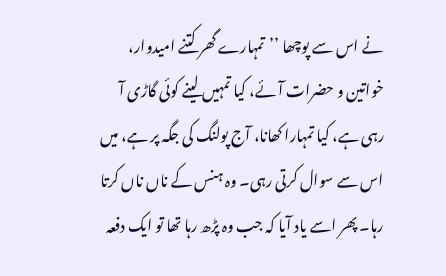نے اس سے پوچھا ’’تمہارے گھر کتنے امیدوار، خواتین و حضرات آئے، کیا تمہیں لینے کوئی گاڑی آ رہی ہے، کیا تمہارا کھانا، آج پولنگ کی جگہ پر ہے، میں اس سے سوال کرتی رہی۔ وہ ہنس کے ناں ناں کرتا رہا۔ پھر اسے یاد آیا کہ جب وہ پڑھ رہا تھا تو ایک دفعہ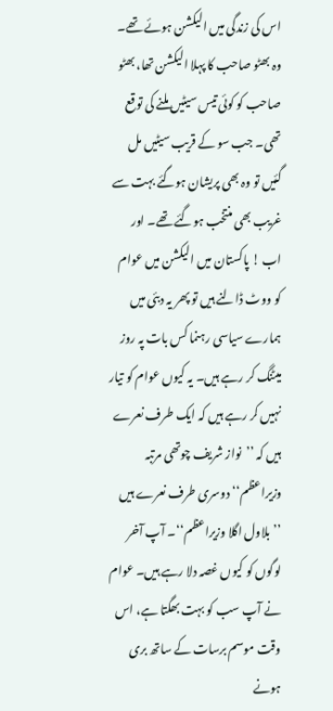اس کی زندگی میں الیکشن ہوئے تھے۔ وہ بھٹو صاحب کا پہلا الیکشن تھا، بھٹو صاحب کو کوئی تیس سیٹیں ملنے کی توقع تھی۔ جب سو کے قریب سیٹیں مل گئیں تو وہ بھی پریشان ہوگئے بہت سے غریب بھی منتخب ہوگئے تھے۔ اور اب ! پاکستان میں الیکشن میں عوام کو ووٹ ڈالنے ہیں تو پھر یہ دبئی میں ہمارے سیاسی رہنما کس بات پہ روز میٹنگ کر رہے ہیں۔ یہ کیوں عوام کو تیار نہیں کر رہے ہیں کہ ایک طرف نعرے ہیں کہ ’’نواز شریف چوتھی مرتبہ وزیراعظم‘‘ دوسری طرف نعرے ہیں ’’بلاول اگلا وزیراعظم‘‘۔ آپ آخر لوگوں کو کیوں غصہ دلا رہے ہیں۔ عوام نے آپ سب کو بہت بھگتا ہے، اس وقت موسم برسات کے ساتھ بری ہونے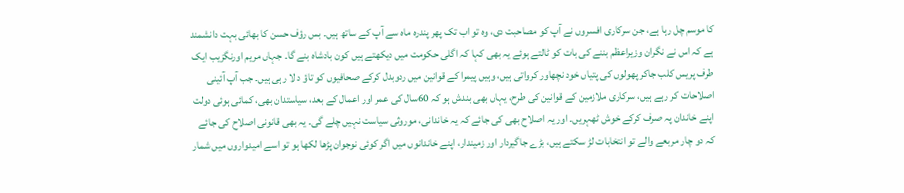کا موسم چل رہا ہے، جن سرکاری افسروں نے آپ کو مصاحبت دی، وہ تو اب تک پھر پندرہ ماہ سے آپ کے ساتھ ہیں۔ بس رؤف حسن کا بھائی بہت دانشمند ہے کہ اس نے نگران وزیراعظم بننے کی بات کو ٹالتے ہوئے یہ بھی کہا کہ اگلی حکومت میں دیکھتے ہیں کون بادشاہ بنے گا۔ جہاں مریم اورنگزیب ایک طرف پریس کلب جاکر پھولوں کی پتیاں خود نچھاور کرواتی ہیں، وہیں پیمرا کے قوانین میں ردوبدل کرکے صحافیوں کو تاؤ د لا رہی ہیں۔ جب آپ آئینی اصلاحات کر رہے ہیں، سرکاری ملازمین کے قوانین کی طرح، یہاں بھی بندش ہو کہ 60سال کی عمر اور اعمال کے بعد، سیاستدان بھی، کمائی ہوئی دولت اپنے خاندان پہ صرف کرکے خوش ٹھہریں۔ اور یہ اصلاح بھی کی جائے کہ یہ خاندانی، موروثی سیاست نہیں چلے گی۔ یہ بھی قانونی اصلاح کی جائے کہ دو چار مربعے والے تو انتخابات لڑ سکتے ہیں، بڑے جاگیردار اور زمیندار، اپنے خاندانوں میں اگر کوئی نوجوان پڑھا لکھا ہو تو اسے امیدواروں میں شمار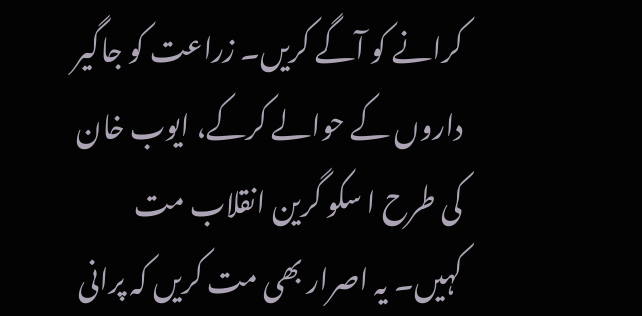کرانے کو آگے کریں۔ زراعت کو جاگیر داروں کے حوالے کرکے، ایوب خان کی طرح ا سکو گرین انقلاب مت کہیں۔ یہ اصرار بھی مت کریں کہ پرانی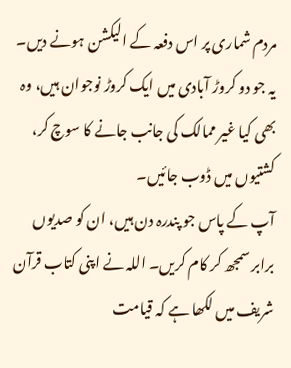مردم شماری پر اس دفعہ کے الیکشن ہونے دیں۔ یہ جو دو کروڑ آبادی میں ایک کروڑ نوجوان ہیں، وہ بھی کیا غیر ممالک کی جانب جانے کا سوچ کر، کشتیوں میں ڈوب جائیں۔
آپ کے پاس جو پندرہ دن ہیں، ان کو صدیوں برابر سمجھ کر کام کریں۔ اللہ نے اپنی کتاب قرآن شریف میں لکھا ہے کہ قیامت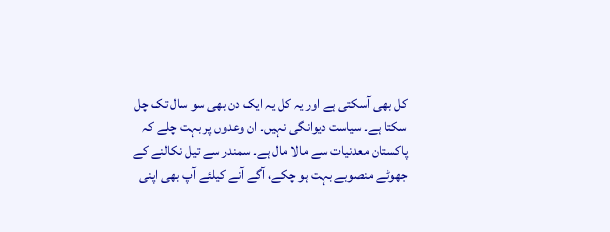کل بھی آسکتی ہے اور یہ کل یہ ایک دن بھی سو سال تک چل سکتا ہے۔ سیاست دیوانگی نہیں۔ ان وعدوں پر بہت چلے کہ پاکستان معدنیات سے مالا مال ہے۔ سمندر سے تیل نکالنے کے جھوٹے منصوبے بہت ہو چکے، آگے آنے کیلئے آپ بھی اپنی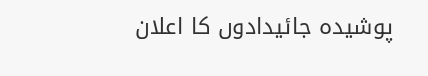پوشیدہ جائیدادوں کا اعلان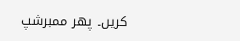کریں۔ پھر ممبرشپ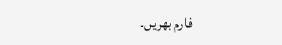فارم بھریں۔